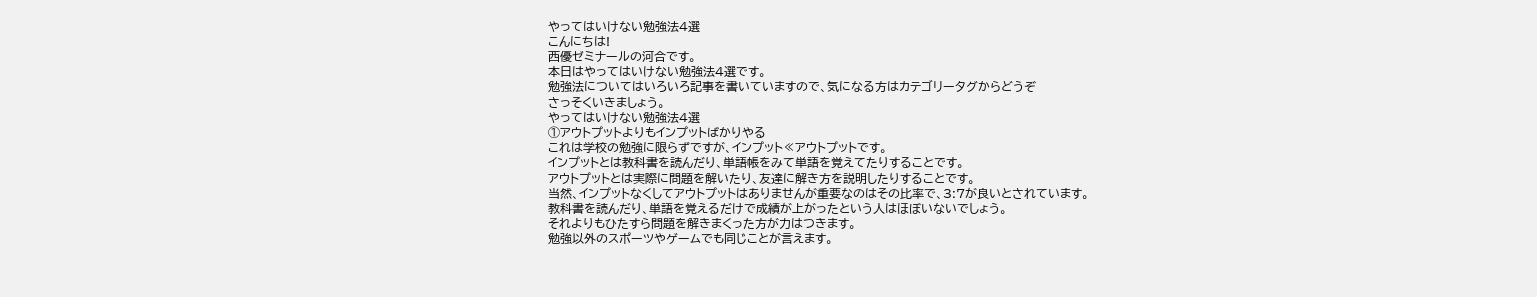やってはいけない勉強法4選
こんにちは!
西優ゼミナールの河合です。
本日はやってはいけない勉強法4選です。
勉強法についてはいろいろ記事を書いていますので、気になる方はカテゴリータグからどうぞ
さっそくいきましょう。
やってはいけない勉強法4選
①アウトプットよりもインプットばかりやる
これは学校の勉強に限らずですが、インプット≪アウトプットです。
インプットとは教科書を読んだり、単語帳をみて単語を覚えてたりすることです。
アウトプットとは実際に問題を解いたり、友達に解き方を説明したりすることです。
当然、インプットなくしてアウトプットはありませんが重要なのはその比率で、3:7が良いとされています。
教科書を読んだり、単語を覚えるだけで成績が上がったという人はほぼいないでしょう。
それよりもひたすら問題を解きまくった方が力はつきます。
勉強以外のスポーツやゲームでも同じことが言えます。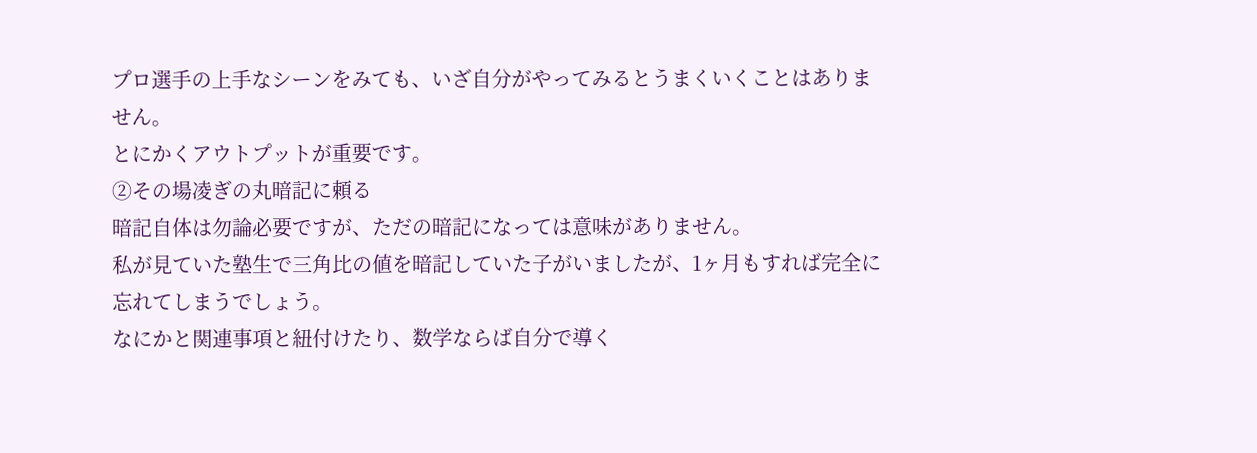プロ選手の上手なシーンをみても、いざ自分がやってみるとうまくいくことはありません。
とにかくアウトプットが重要です。
②その場凌ぎの丸暗記に頼る
暗記自体は勿論必要ですが、ただの暗記になっては意味がありません。
私が見ていた塾生で三角比の値を暗記していた子がいましたが、1ヶ月もすれば完全に忘れてしまうでしょう。
なにかと関連事項と紐付けたり、数学ならば自分で導く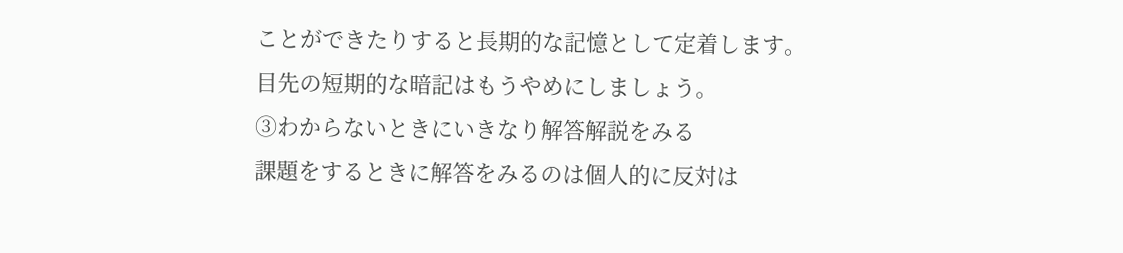ことができたりすると長期的な記憶として定着します。
目先の短期的な暗記はもうやめにしましょう。
③わからないときにいきなり解答解説をみる
課題をするときに解答をみるのは個人的に反対は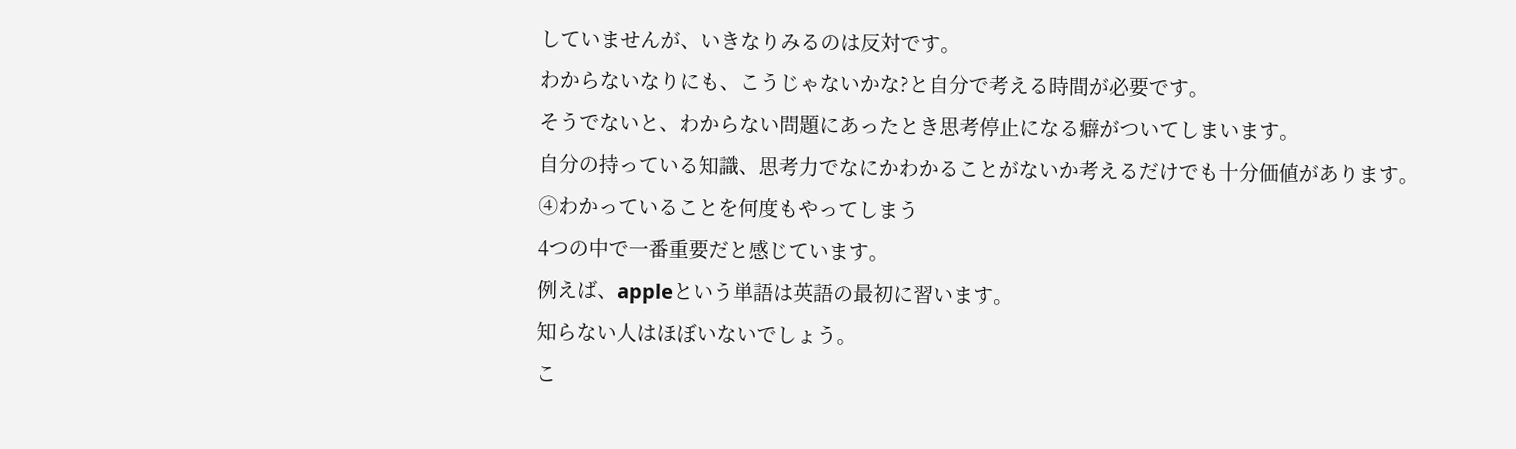していませんが、いきなりみるのは反対です。
わからないなりにも、こうじゃないかな?と自分で考える時間が必要です。
そうでないと、わからない問題にあったとき思考停止になる癖がついてしまいます。
自分の持っている知識、思考力でなにかわかることがないか考えるだけでも十分価値があります。
④わかっていることを何度もやってしまう
4つの中で一番重要だと感じています。
例えば、appleという単語は英語の最初に習います。
知らない人はほぼいないでしょう。
こ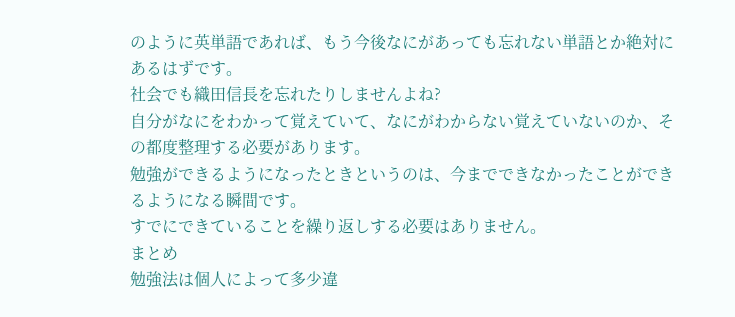のように英単語であれば、もう今後なにがあっても忘れない単語とか絶対にあるはずです。
社会でも織田信長を忘れたりしませんよね?
自分がなにをわかって覚えていて、なにがわからない覚えていないのか、その都度整理する必要があります。
勉強ができるようになったときというのは、今までできなかったことができるようになる瞬間です。
すでにできていることを繰り返しする必要はありません。
まとめ
勉強法は個人によって多少違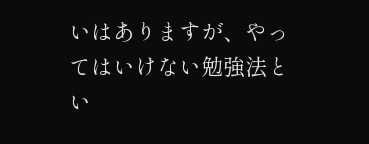いはありますが、やってはいけない勉強法とい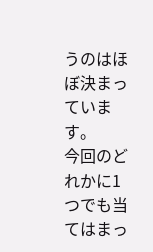うのはほぼ決まっています。
今回のどれかに1つでも当てはまっ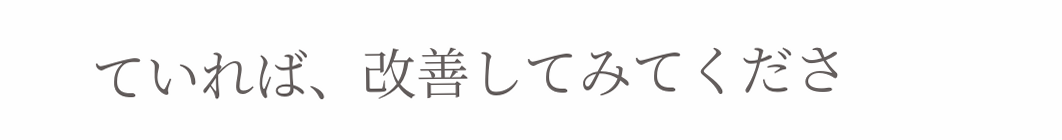ていれば、改善してみてくださ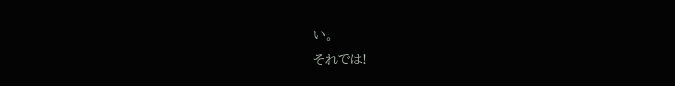い。
それでは!